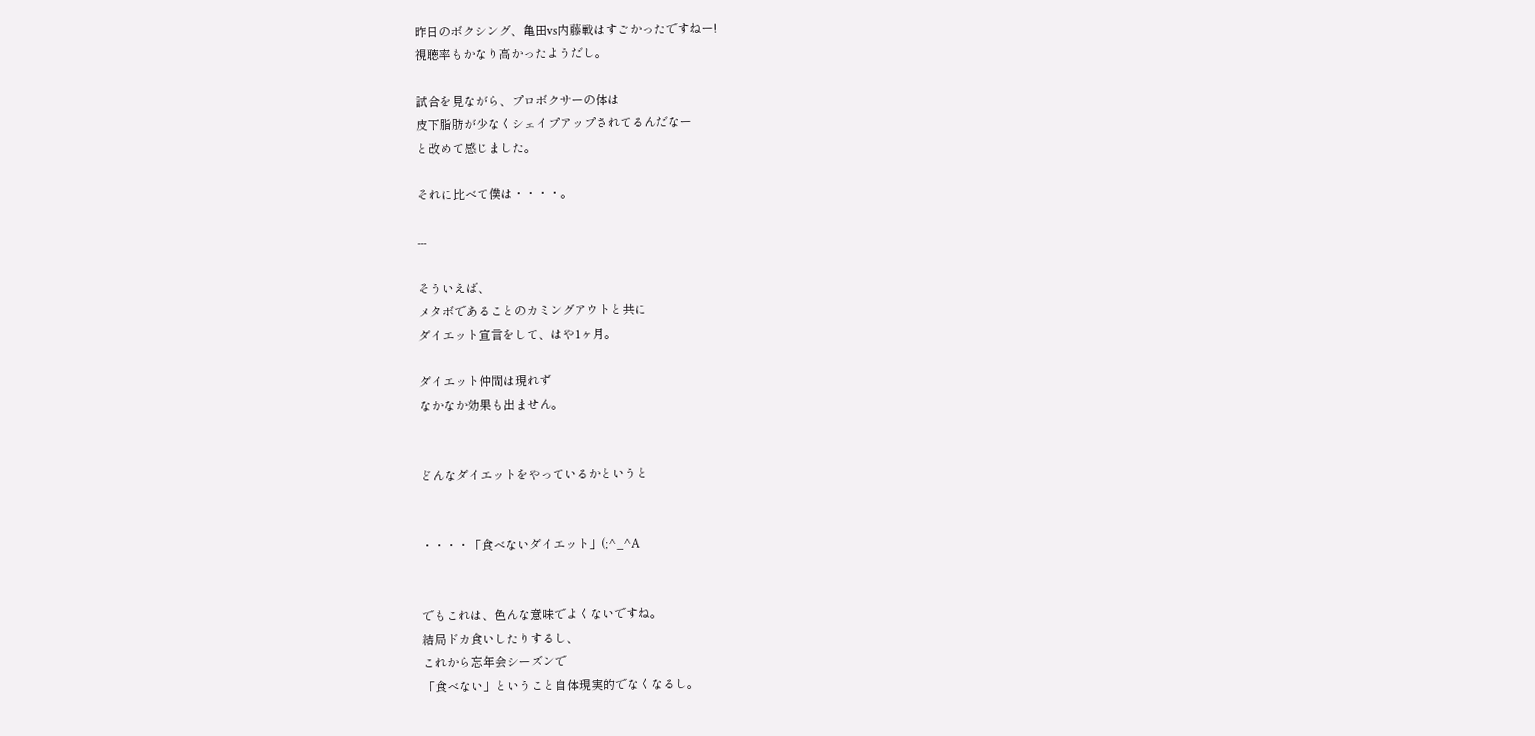昨日のボクシング、亀田vs内藤戦はすごかったですねー!
視聴率もかなり高かったようだし。

試合を見ながら、プロボクサーの体は
皮下脂肪が少なくシェイプアップされてるんだなー
と改めて感じました。

それに比べて僕は・・・・。

---

そういえば、
メタボであることのカミングアウトと共に
ダイエット宣言をして、はや1ヶ月。

ダイエット仲間は現れず
なかなか効果も出ません。


どんなダイエットをやっているかというと


・・・・「食べないダイエット」(;^_^A


でもこれは、色んな意味でよくないですね。
結局ドカ食いしたりするし、
これから忘年会シーズンで
「食べない」ということ自体現実的でなくなるし。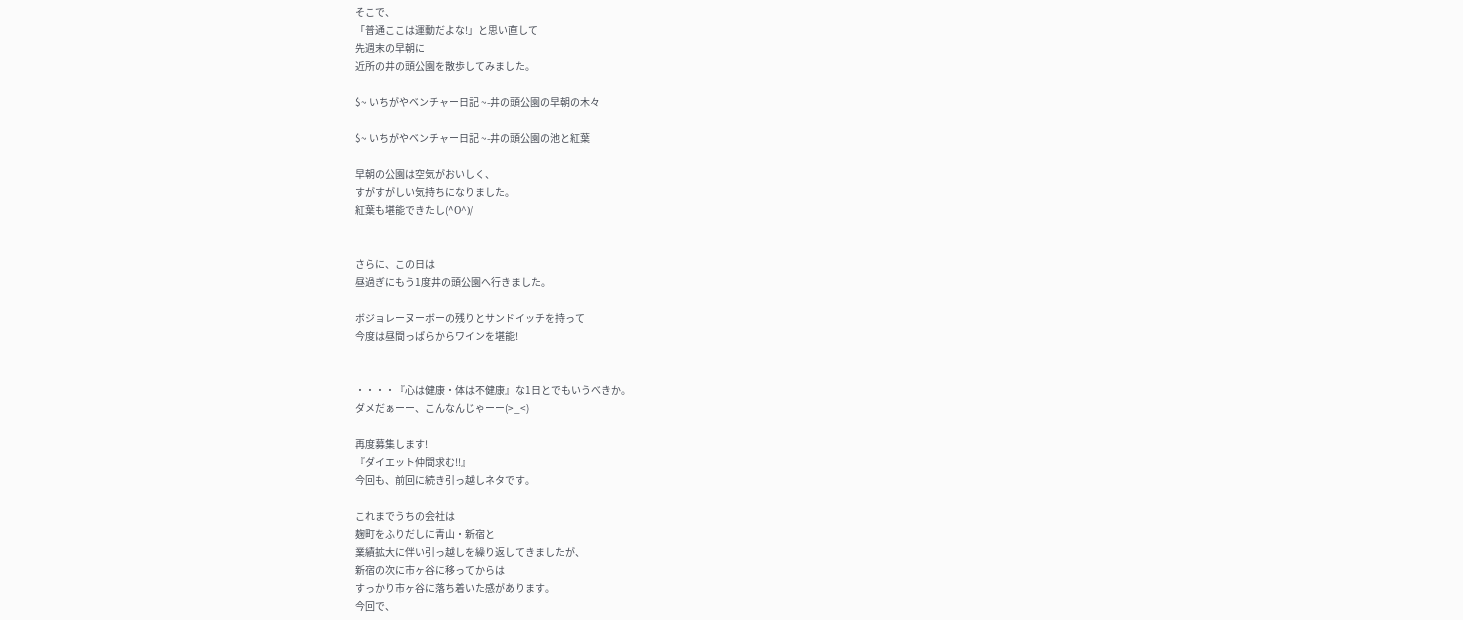そこで、
「普通ここは運動だよな!」と思い直して
先週末の早朝に
近所の井の頭公園を散歩してみました。

$~ いちがやベンチャー日記 ~-井の頭公園の早朝の木々

$~ いちがやベンチャー日記 ~-井の頭公園の池と紅葉

早朝の公園は空気がおいしく、
すがすがしい気持ちになりました。
紅葉も堪能できたし(^O^)/


さらに、この日は
昼過ぎにもう1度井の頭公園へ行きました。

ボジョレーヌーボーの残りとサンドイッチを持って
今度は昼間っぱらからワインを堪能!


・・・・『心は健康・体は不健康』な1日とでもいうべきか。
ダメだぁーー、こんなんじゃーー(>_<)

再度募集します!
『ダイエット仲間求む!!』
今回も、前回に続き引っ越しネタです。

これまでうちの会社は
麹町をふりだしに青山・新宿と
業績拡大に伴い引っ越しを繰り返してきましたが、
新宿の次に市ヶ谷に移ってからは
すっかり市ヶ谷に落ち着いた感があります。
今回で、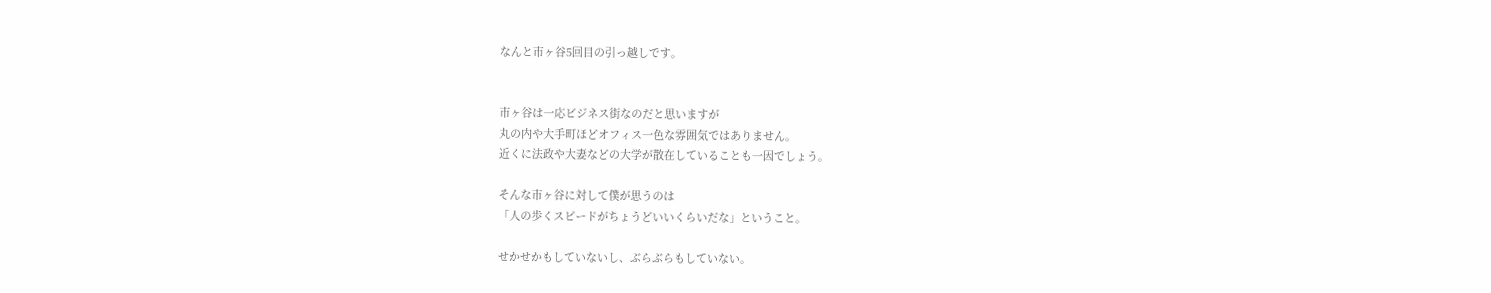なんと市ヶ谷5回目の引っ越しです。


市ヶ谷は一応ビジネス街なのだと思いますが
丸の内や大手町ほどオフィス一色な雰囲気ではありません。
近くに法政や大妻などの大学が散在していることも一因でしょう。

そんな市ヶ谷に対して僕が思うのは
「人の歩くスピードがちょうどいいくらいだな」ということ。

せかせかもしていないし、ぶらぶらもしていない。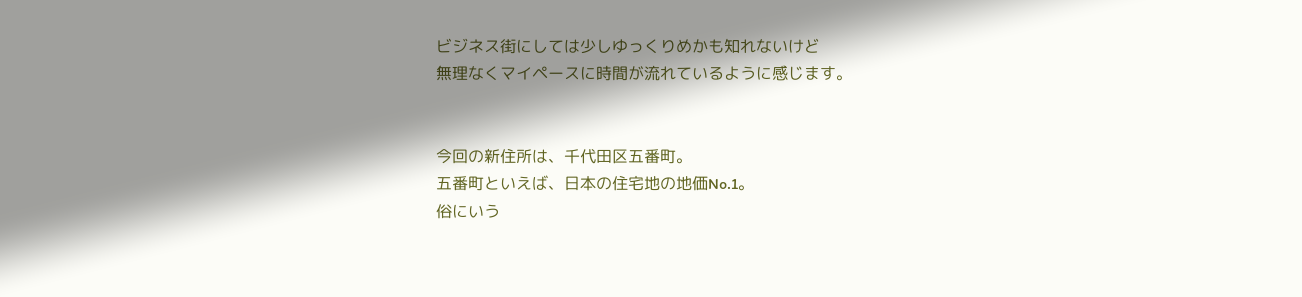ビジネス街にしては少しゆっくりめかも知れないけど
無理なくマイペースに時間が流れているように感じます。


今回の新住所は、千代田区五番町。
五番町といえば、日本の住宅地の地価No.1。
俗にいう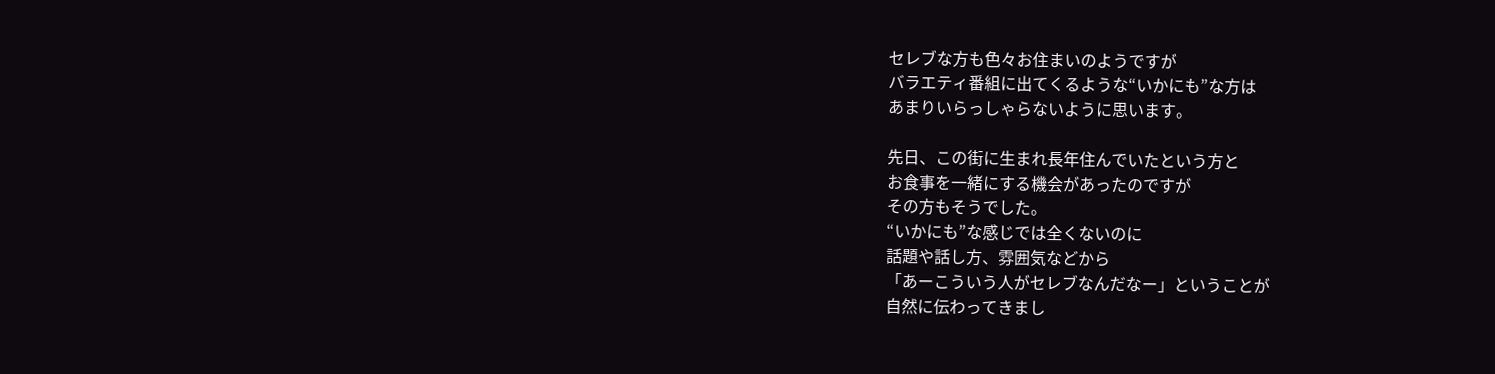セレブな方も色々お住まいのようですが
バラエティ番組に出てくるような“いかにも”な方は
あまりいらっしゃらないように思います。

先日、この街に生まれ長年住んでいたという方と
お食事を一緒にする機会があったのですが
その方もそうでした。
“いかにも”な感じでは全くないのに
話題や話し方、雰囲気などから
「あーこういう人がセレブなんだなー」ということが
自然に伝わってきまし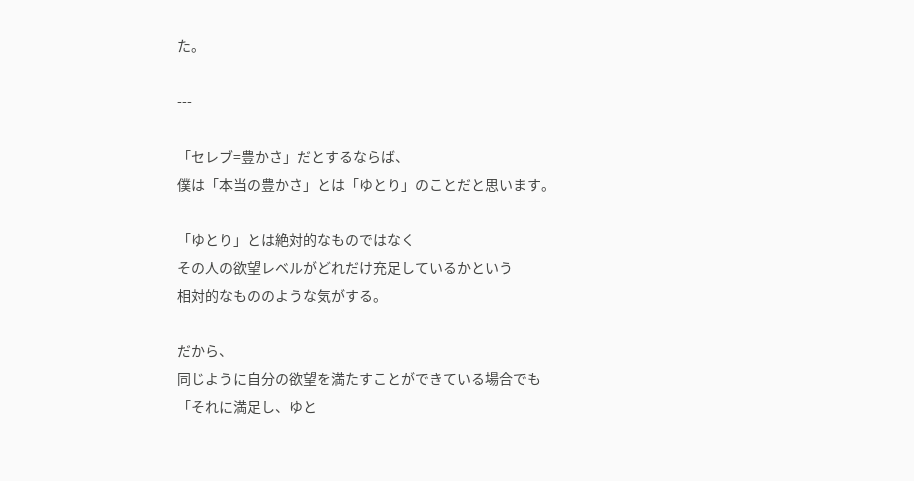た。

---

「セレブ=豊かさ」だとするならば、
僕は「本当の豊かさ」とは「ゆとり」のことだと思います。

「ゆとり」とは絶対的なものではなく
その人の欲望レベルがどれだけ充足しているかという
相対的なもののような気がする。

だから、
同じように自分の欲望を満たすことができている場合でも
「それに満足し、ゆと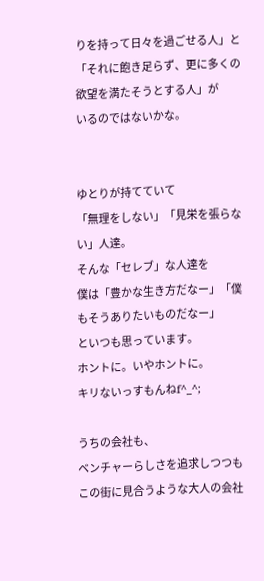りを持って日々を過ごせる人」と
「それに飽き足らず、更に多くの欲望を満たそうとする人」が
いるのではないかな。


ゆとりが持てていて
「無理をしない」「見栄を張らない」人達。
そんな「セレブ」な人達を
僕は「豊かな生き方だなー」「僕もそうありたいものだなー」
といつも思っています。
ホントに。いやホントに。
キリないっすもんねf^_^;

うちの会社も、
ベンチャーらしさを追求しつつも
この街に見合うような大人の会社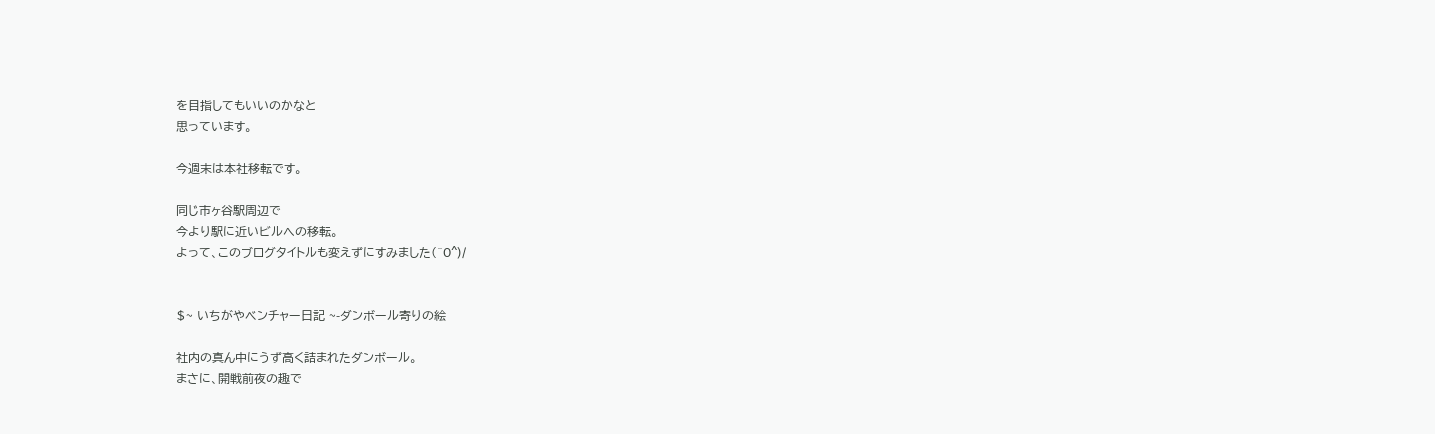を目指してもいいのかなと
思っています。

今週末は本社移転です。

同じ市ヶ谷駅周辺で
今より駅に近いビルへの移転。
よって、このブログタイトルも変えずにすみました(^O^)/


$~ いちがやベンチャー日記 ~-ダンボール寄りの絵

社内の真ん中にうず高く詰まれたダンボール。
まさに、開戦前夜の趣で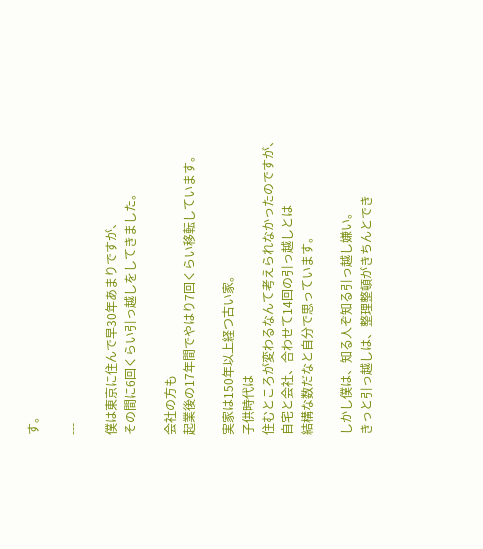す。

---

僕は東京に住んで早30年あまりですが、
その間に6回くらい引っ越しをしてきました。

会社の方も
起業後の17年間でやはり7回くらい移転しています。

実家は150年以上経つ古い家。
子供時代は
住むところが変わるなんて考えられなかったのですが、
自宅と会社、合わせて14回の引っ越しとは
結構な数だなと自分で思っています。

しかし僕は、知る人ぞ知る引っ越し嫌い。
きっと引っ越しは、整理整頓がきちんとでき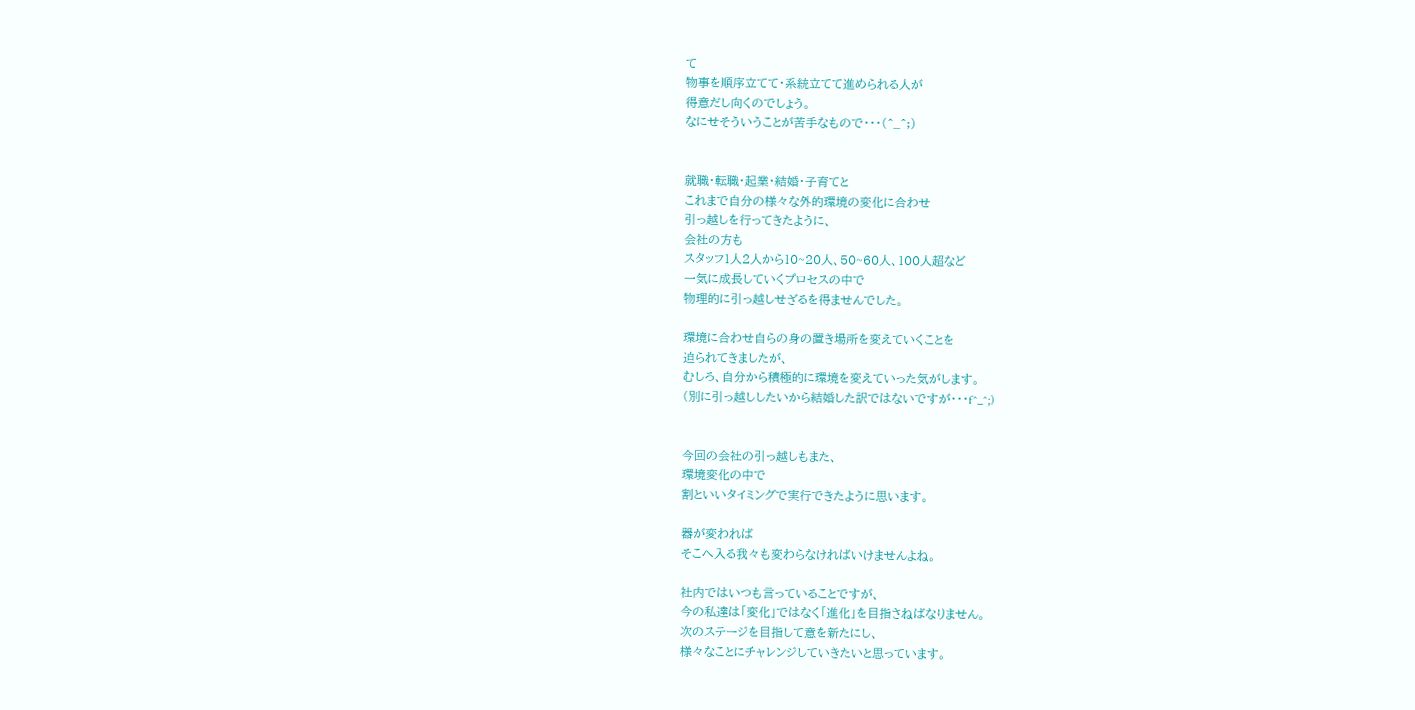て
物事を順序立てて・系統立てて進められる人が
得意だし向くのでしょう。
なにせそういうことが苦手なもので・・・(^_^;)


就職・転職・起業・結婚・子育てと
これまで自分の様々な外的環境の変化に合わせ
引っ越しを行ってきたように、
会社の方も
スタッフ1人2人から10~20人、50~60人、100人超など
一気に成長していくプロセスの中で
物理的に引っ越しせざるを得ませんでした。

環境に合わせ自らの身の置き場所を変えていくことを
迫られてきましたが、
むしろ、自分から積極的に環境を変えていった気がします。
(別に引っ越ししたいから結婚した訳ではないですが・・・f^_^;)


今回の会社の引っ越しもまた、
環境変化の中で
割といいタイミングで実行できたように思います。

器が変われば
そこへ入る我々も変わらなければいけませんよね。

社内ではいつも言っていることですが、
今の私達は「変化」ではなく「進化」を目指さねばなりません。
次のステージを目指して意を新たにし、
様々なことにチャレンジしていきたいと思っています。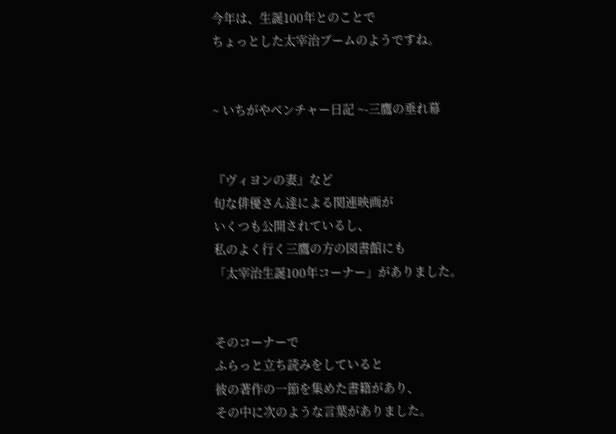今年は、生誕100年とのことで
ちょっとした太宰治ブームのようですね。


~ いちがやベンチャー日記 ~-三鷹の垂れ幕


『ヴィヨンの妻』など
旬な俳優さん達による関連映画が
いくつも公開されているし、
私のよく行く三鷹の方の図書館にも
「太宰治生誕100年コーナー」がありました。


そのコーナーで
ふらっと立ち読みをしていると
彼の著作の一節を集めた書籍があり、
その中に次のような言葉がありました。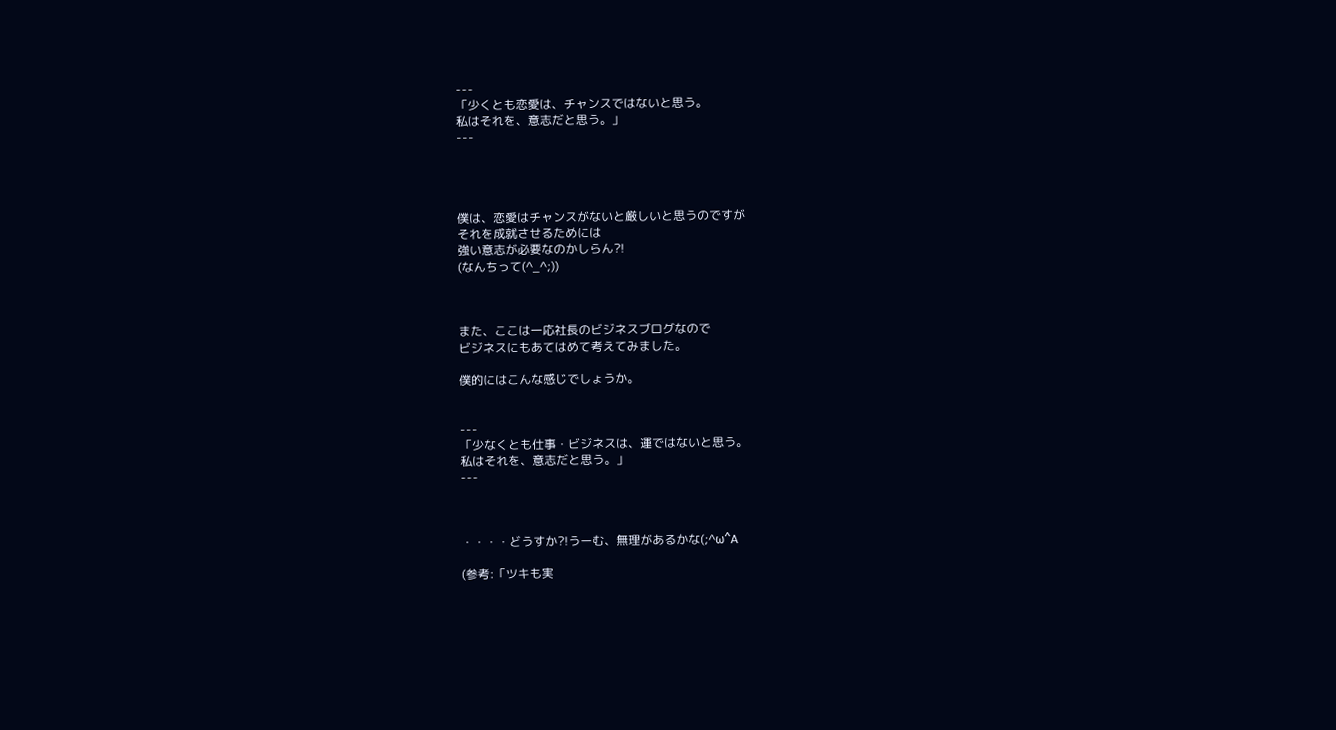---
「少くとも恋愛は、チャンスではないと思う。
私はそれを、意志だと思う。」
---




僕は、恋愛はチャンスがないと厳しいと思うのですが
それを成就させるためには
強い意志が必要なのかしらん?!
(なんちって(^_^;))



また、ここは一応社長のビジネスブログなので
ビジネスにもあてはめて考えてみました。

僕的にはこんな感じでしょうか。


---
「少なくとも仕事・ビジネスは、運ではないと思う。
私はそれを、意志だと思う。」
---



・・・・どうすか?!うーむ、無理があるかな(;^ω^A

(参考:「ツキも実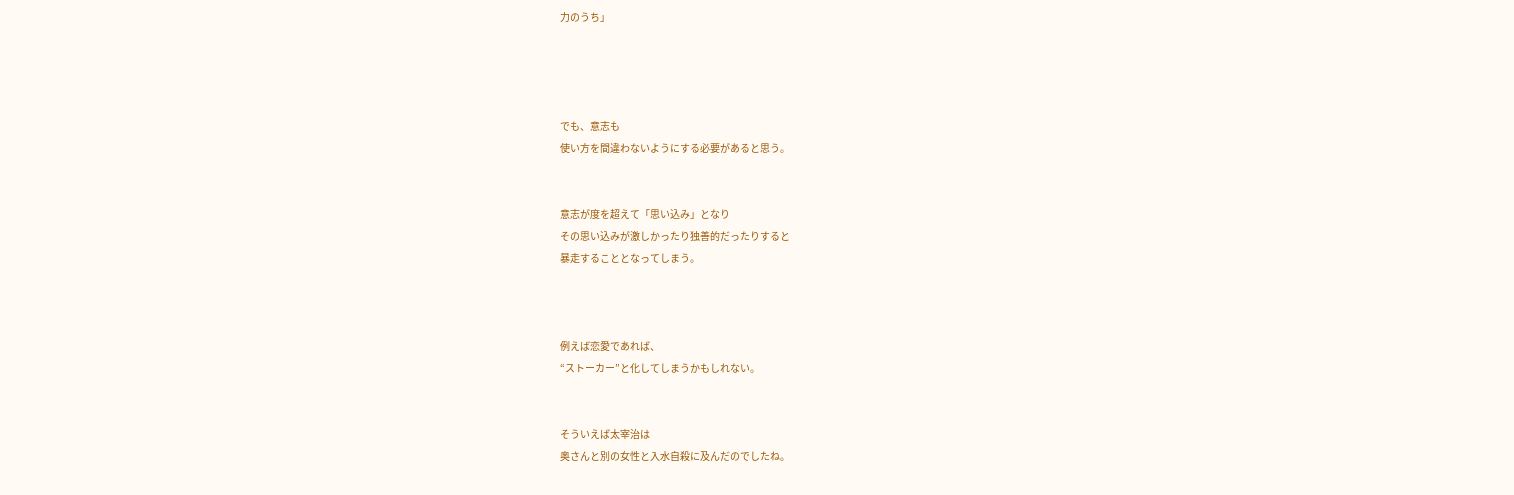力のうち」




でも、意志も
使い方を間違わないようにする必要があると思う。


意志が度を超えて「思い込み」となり
その思い込みが激しかったり独善的だったりすると
暴走することとなってしまう。



例えば恋愛であれば、
“ストーカー”と化してしまうかもしれない。


そういえば太宰治は
奥さんと別の女性と入水自殺に及んだのでしたね。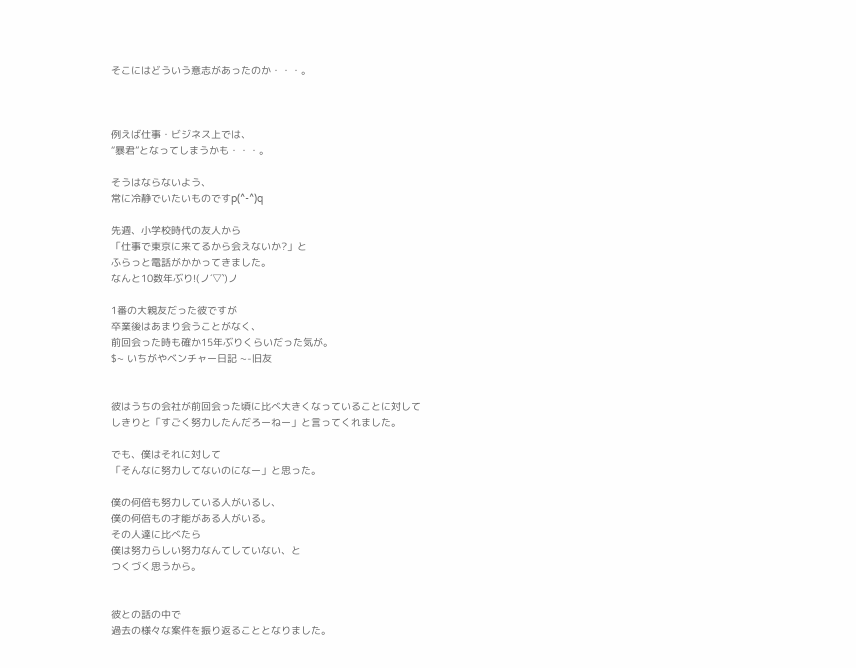そこにはどういう意志があったのか・・・。



例えば仕事・ビジネス上では、
“暴君”となってしまうかも・・・。

そうはならないよう、
常に冷静でいたいものですp(^-^)q

先週、小学校時代の友人から
「仕事で東京に来てるから会えないか?」と
ふらっと電話がかかってきました。
なんと10数年ぶり!(ノ´▽`)ノ

1番の大親友だった彼ですが
卒業後はあまり会うことがなく、
前回会った時も確か15年ぶりくらいだった気が。
$~ いちがやベンチャー日記 ~-旧友


彼はうちの会社が前回会った頃に比べ大きくなっていることに対して
しきりと「すごく努力したんだろーねー」と言ってくれました。

でも、僕はそれに対して
「そんなに努力してないのになー」と思った。

僕の何倍も努力している人がいるし、
僕の何倍もの才能がある人がいる。
その人達に比べたら
僕は努力らしい努力なんてしていない、と
つくづく思うから。


彼との話の中で
過去の様々な案件を振り返ることとなりました。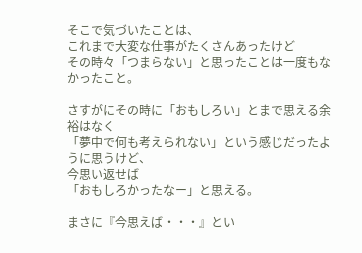そこで気づいたことは、
これまで大変な仕事がたくさんあったけど
その時々「つまらない」と思ったことは一度もなかったこと。

さすがにその時に「おもしろい」とまで思える余裕はなく
「夢中で何も考えられない」という感じだったように思うけど、
今思い返せば
「おもしろかったなー」と思える。

まさに『今思えば・・・』とい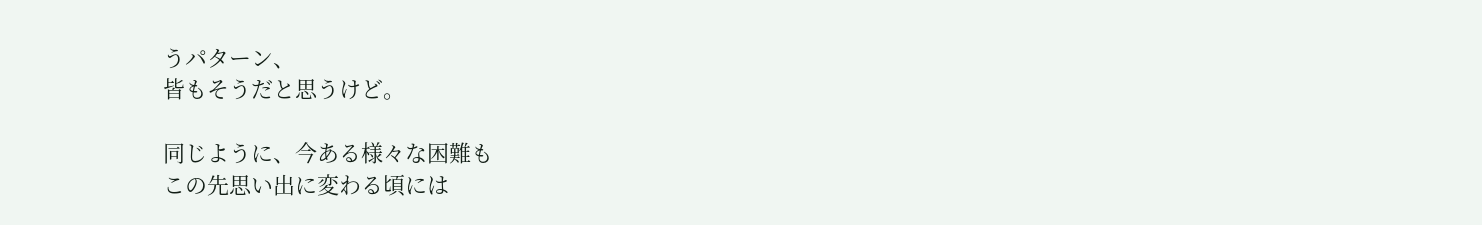うパターン、
皆もそうだと思うけど。

同じように、今ある様々な困難も
この先思い出に変わる頃には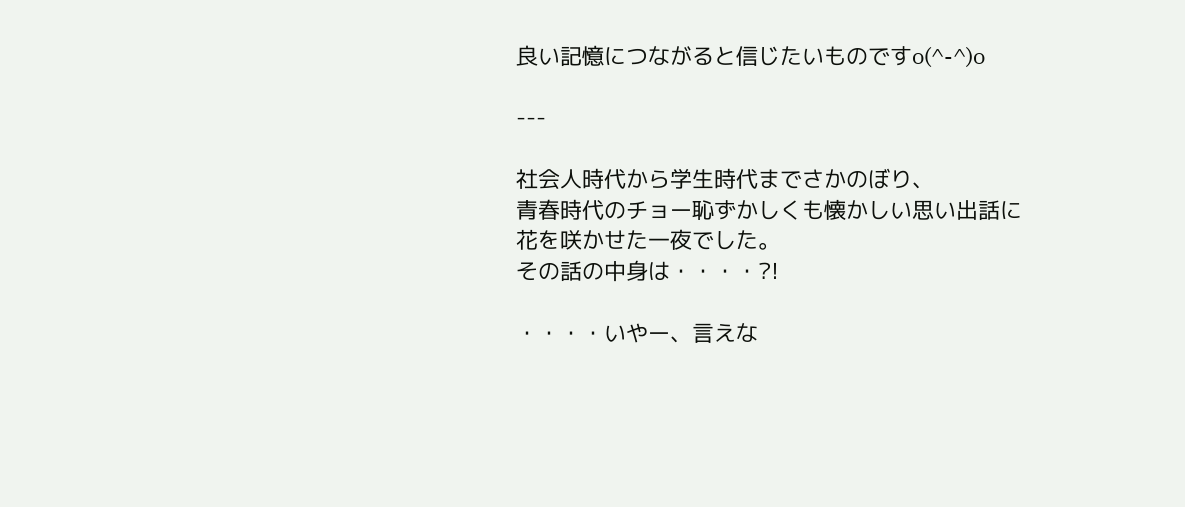良い記憶につながると信じたいものですo(^-^)o

---

社会人時代から学生時代までさかのぼり、
青春時代のチョー恥ずかしくも懐かしい思い出話に
花を咲かせた一夜でした。
その話の中身は・・・・?!

・・・・いやー、言えな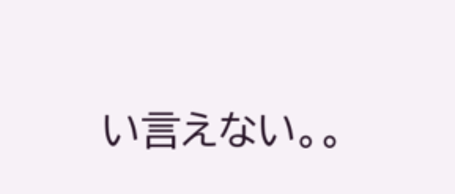い言えない。。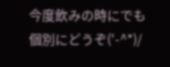今度飲みの時にでも
個別にどうぞ('-^*)/